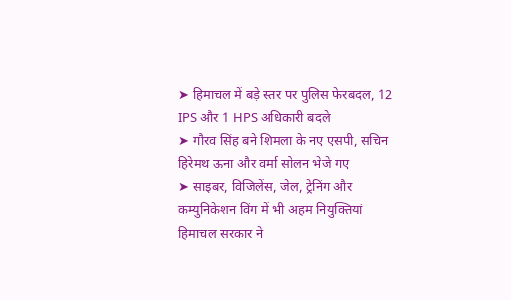➤ हिमाचल में बड़े स्तर पर पुलिस फेरबदल, 12 IPS और 1 HPS अधिकारी बदले
➤ गौरव सिंह बने शिमला के नए एसपी, सचिन हिरेमथ ऊना और वर्मा सोलन भेजे गए
➤ साइबर, विजिलेंस, जेल, ट्रेनिंग और कम्युनिकेशन विंग में भी अहम नियुक्तियां
हिमाचल सरकार ने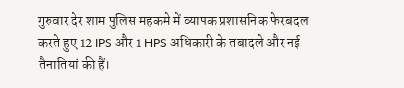गुरुवार देर शाम पुलिस महकमे में व्यापक प्रशासनिक फेरबदल करते हुए 12 IPS और 1 HPS अधिकारी के तबादले और नई तैनातियां की हैं।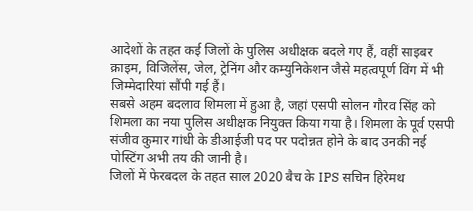आदेशों के तहत कई जिलों के पुलिस अधीक्षक बदले गए हैं, वहीं साइबर क्राइम, विजिलेंस, जेल, ट्रेनिंग और कम्युनिकेशन जैसे महत्वपूर्ण विंग में भी जिम्मेदारियां सौंपी गई हैं।
सबसे अहम बदलाव शिमला में हुआ है, जहां एसपी सोलन गौरव सिंह को शिमला का नया पुलिस अधीक्षक नियुक्त किया गया है। शिमला के पूर्व एसपी संजीव कुमार गांधी के डीआईजी पद पर पदोन्नत होने के बाद उनकी नई पोस्टिंग अभी तय की जानी है।
जिलों में फेरबदल के तहत साल 2020 बैच के IPS सचिन हिरेमथ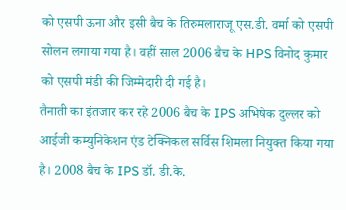को एसपी ऊना और इसी बैच के तिरुमलाराजू एस.डी. वर्मा को एसपी सोलन लगाया गया है। वहीं साल 2006 बैच के HPS विनोद कुमार को एसपी मंडी की जिम्मेदारी दी गई है।
तैनाती का इंतजार कर रहे 2006 बैच के IPS अभिषेक दुल्लर को आईजी कम्युनिकेशन एंड टेक्निकल सर्विस शिमला नियुक्त किया गया है। 2008 बैच के IPS डॉ. डी.के.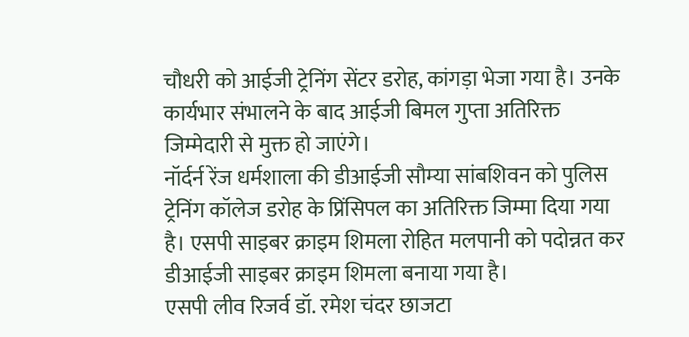चौधरी को आईजी ट्रेनिंग सेंटर डरोह, कांगड़ा भेजा गया है। उनके कार्यभार संभालने के बाद आईजी बिमल गुप्ता अतिरिक्त जिम्मेदारी से मुक्त हो जाएंगे।
नॉर्दर्न रेंज धर्मशाला की डीआईजी सौम्या सांबशिवन को पुलिस ट्रेनिंग कॉलेज डरोह के प्रिंसिपल का अतिरिक्त जिम्मा दिया गया है। एसपी साइबर क्राइम शिमला रोहित मलपानी को पदोन्नत कर डीआईजी साइबर क्राइम शिमला बनाया गया है।
एसपी लीव रिजर्व डॉ. रमेश चंदर छाजटा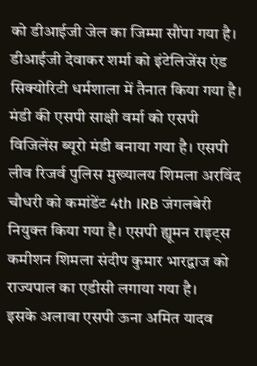को डीआईजी जेल का जिम्मा सौंपा गया है। डीआईजी देवाकर शर्मा को इंटेलिजेंस एंड सिक्योरिटी धर्मशाला में तैनात किया गया है।
मंडी की एसपी साक्षी वर्मा को एसपी विजिलेंस ब्यूरो मंडी बनाया गया है। एसपी लीव रिजर्व पुलिस मुख्यालय शिमला अरविंद चौधरी को कमांडेंट 4th IRB जंगलबेरी नियुक्त किया गया है। एसपी ह्यूमन राइट्स कमीशन शिमला संदीप कुमार भारद्वाज को राज्यपाल का एडीसी लगाया गया है।
इसके अलावा एसपी ऊना अमित यादव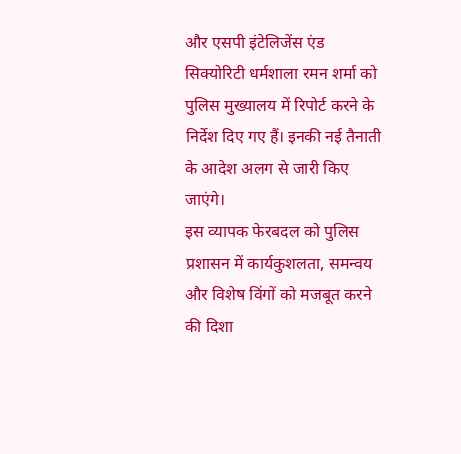और एसपी इंटेलिजेंस एंड सिक्योरिटी धर्मशाला रमन शर्मा को पुलिस मुख्यालय में रिपोर्ट करने के निर्देश दिए गए हैं। इनकी नई तैनाती के आदेश अलग से जारी किए जाएंगे।
इस व्यापक फेरबदल को पुलिस प्रशासन में कार्यकुशलता, समन्वय और विशेष विंगों को मजबूत करने की दिशा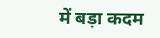में बड़ा कदम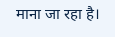माना जा रहा है।